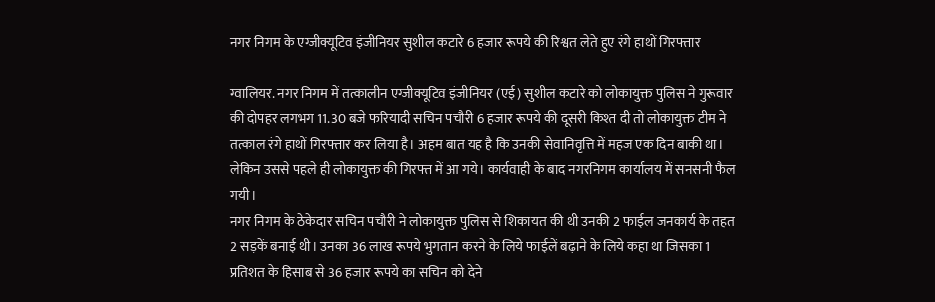नगर निगम के एग्जीक्यूटिव इंजीनियर सुशील कटारे 6 हजार रूपये की रिश्वत लेते हुए रंगे हाथों गिरफ्तार

ग्वालियर. नगर निगम में तत्कालीन एग्जीक्यूटिव इंजीनियर (एई) सुशील कटारे को लोकायुक्त पुलिस ने गुरूवार की दोपहर लगभग 11.30 बजे फरियादी सचिन पचौरी 6 हजार रूपये की दूसरी किश्त दी तो लोकायुक्त टीम ने तत्काल रंगे हाथों गिरफ्तार कर लिया है। अहम बात यह है कि उनकी सेवानिवृत्ति में महज एक दिन बाकी था। लेकिन उससे पहले ही लोकायुक्त की गिरफ्त में आ गये। कार्यवाही के बाद नगरनिगम कार्यालय में सनसनी फैल गयी।
नगर निगम के ठेकेदार सचिन पचौरी ने लोकायुक्त पुलिस से शिकायत की थी उनकी 2 फाईल जनकार्य के तहत 2 सड़कें बनाई थी। उनका 36 लाख रूपये भुगतान करने के लिये फाईलें बढ़ाने के लिये कहा था जिसका 1 प्रतिशत के हिसाब से 36 हजार रूपये का सचिन को देने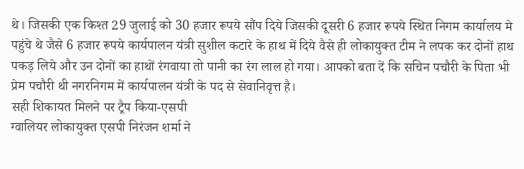थे। जिसकी एक किश्त 29 जुलाई को 30 हजार रूपये सौंप दिये जिसकी दूसरी 6 हजार रूपये स्थित निगम कार्यालय मे पहुंचे थे जैसे 6 हजार रूपये कार्यपालन यंत्री सुशील कटारे के हाथ में दिये वैसे ही लोकायुक्त टीम ने लपक कर दोनों हाथ पकड़ लिये और उन दोनों का हाथों रंगवाया तो पानी का रंग लाल हो गया। आपको बता दें कि सचिन पचौरी के पिता भी प्रेम पचौरी थी नगरनिगम में कार्यपालन यंत्री के पद से सेवानिवृत्त है।
सही शिकायत मिलने पर ट्रैप किया-एसपी
ग्वालियर लोकायुक्त एसपी निरंजन शर्मा ने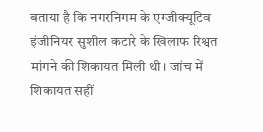बताया है कि नगरनिगम के एग्जीक्यूटिव इंजीनियर सुशील कटारे के खिलाफ रिश्वत मांगने की शिकायत मिली थी। जांच में शिकायत सहीं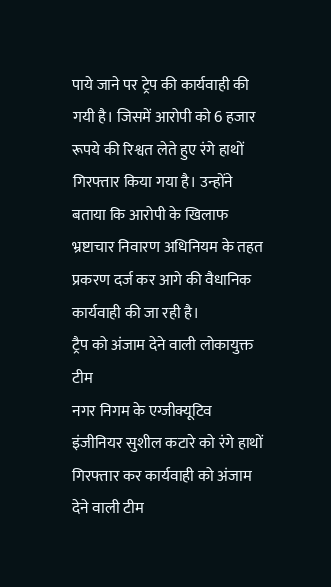पाये जाने पर ट्रेप की कार्यवाही की गयी है। जिसमें आरोपी को 6 हजार रूपये की रिश्वत लेते हुए रंगे हाथों गिरफ्तार किया गया है। उन्होंने बताया कि आरोपी के खिलाफ भ्रष्टाचार निवारण अधिनियम के तहत प्रकरण दर्ज कर आगे की वैधानिक कार्यवाही की जा रही है।
ट्रैप को अंजाम देने वाली लोकायुक्त टीम
नगर निगम के एग्जीक्यूटिव इंजीनियर सुशील कटारे को रंगे हाथों गिरफ्तार कर कार्यवाही को अंजाम देने वाली टीम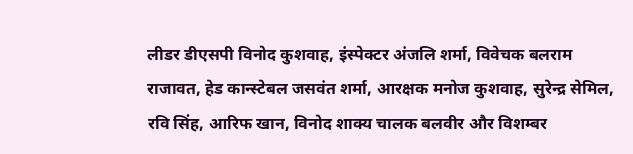लीडर डीएसपी विनोद कुशवाह, इंस्पेक्टर अंजलि शर्मा, विवेचक बलराम राजावत, हेड कान्स्टेबल जसवंत शर्मा, आरक्षक मनोज कुशवाह, सुरेन्द्र सेमिल, रवि सिंह, आरिफ खान, विनोद शाक्य चालक बलवीर और विशम्बर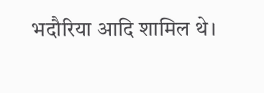भदौरिया आदि शामिल थे।